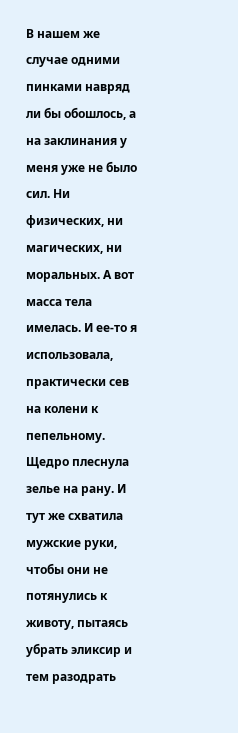В нашем же случае одними пинками навряд ли бы обошлось, а на заклинания у меня уже не было сил. Ни физических, ни магических, ни моральных. А вот масса тела имелась. И ее-то я использовала, практически сев на колени к пепельному. Щедро плеснула зелье на рану. И тут же схватила мужские руки, чтобы они не потянулись к животу, пытаясь убрать эликсир и тем разодрать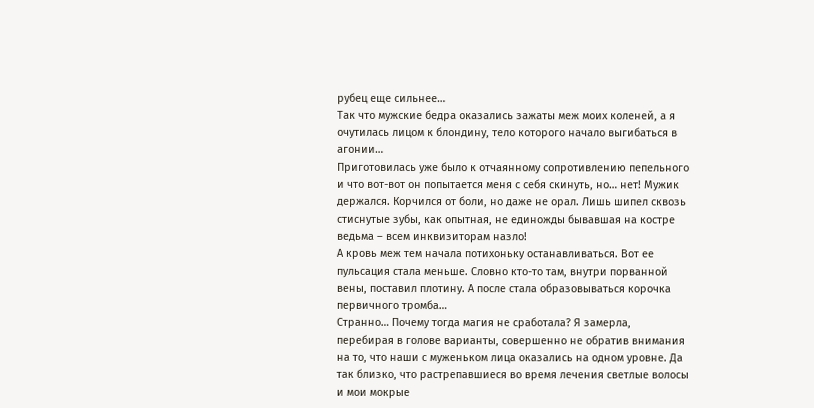рубец еще сильнее…
Так что мужские бедра оказались зажаты меж моих коленей, а я очутилась лицом к блондину, тело которого начало выгибаться в агонии…
Приготовилась уже было к отчаянному сопротивлению пепельного и что вот-вот он попытается меня с себя скинуть, но… нет! Мужик держался. Корчился от боли, но даже не орал. Лишь шипел сквозь стиснутые зубы, как опытная, не единожды бывавшая на костре ведьма – всем инквизиторам назло!
А кровь меж тем начала потихоньку останавливаться. Вот ее пульсация стала меньше. Словно кто-то там, внутри порванной вены, поставил плотину. А после стала образовываться корочка первичного тромба…
Странно… Почему тогда магия не сработала? Я замерла, перебирая в голове варианты, совершенно не обратив внимания на то, что наши с муженьком лица оказались на одном уровне. Да так близко, что растрепавшиеся во время лечения светлые волосы и мои мокрые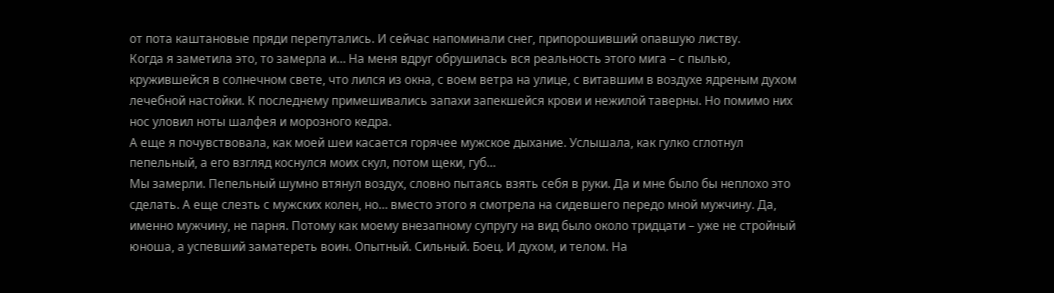от пота каштановые пряди перепутались. И сейчас напоминали снег, припорошивший опавшую листву.
Когда я заметила это, то замерла и… На меня вдруг обрушилась вся реальность этого мига – с пылью, кружившейся в солнечном свете, что лился из окна, с воем ветра на улице, с витавшим в воздухе ядреным духом лечебной настойки. К последнему примешивались запахи запекшейся крови и нежилой таверны. Но помимо них нос уловил ноты шалфея и морозного кедра.
А еще я почувствовала, как моей шеи касается горячее мужское дыхание. Услышала, как гулко сглотнул пепельный, а его взгляд коснулся моих скул, потом щеки, губ…
Мы замерли. Пепельный шумно втянул воздух, словно пытаясь взять себя в руки. Да и мне было бы неплохо это сделать. А еще слезть с мужских колен, но… вместо этого я смотрела на сидевшего передо мной мужчину. Да, именно мужчину, не парня. Потому как моему внезапному супругу на вид было около тридцати – уже не стройный юноша, а успевший заматереть воин. Опытный. Сильный. Боец. И духом, и телом. На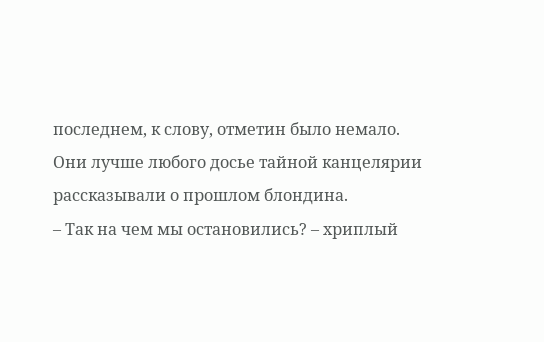последнем, к слову, отметин было немало. Они лучше любого досье тайной канцелярии рассказывали о прошлом блондина.
– Так на чем мы остановились? – хриплый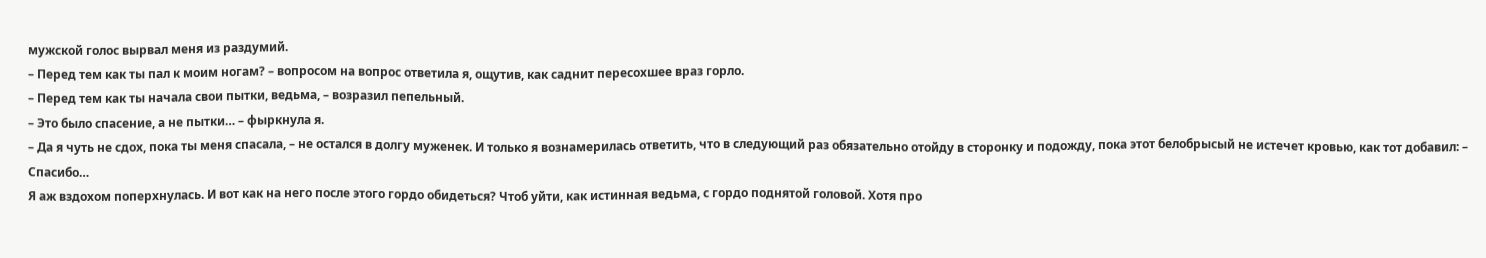мужской голос вырвал меня из раздумий.
– Перед тем как ты пал к моим ногам? – вопросом на вопрос ответила я, ощутив, как саднит пересохшее враз горло.
– Перед тем как ты начала свои пытки, ведьма, – возразил пепельный.
– Это было спасение, а не пытки… – фыркнула я.
– Да я чуть не сдох, пока ты меня спасала, – не остался в долгу муженек. И только я вознамерилась ответить, что в следующий раз обязательно отойду в сторонку и подожду, пока этот белобрысый не истечет кровью, как тот добавил: – Спасибо…
Я аж вздохом поперхнулась. И вот как на него после этого гордо обидеться? Чтоб уйти, как истинная ведьма, с гордо поднятой головой. Хотя про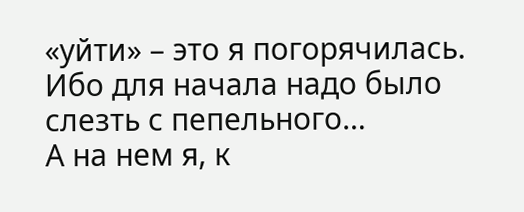«уйти» – это я погорячилась. Ибо для начала надо было слезть с пепельного…
А на нем я, к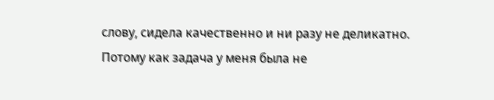слову, сидела качественно и ни разу не деликатно. Потому как задача у меня была не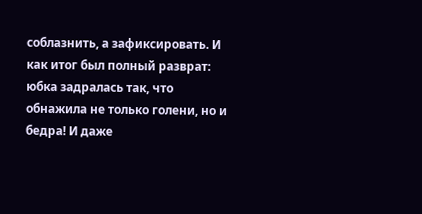соблазнить, а зафиксировать. И как итог был полный разврат: юбка задралась так, что обнажила не только голени, но и бедра! И даже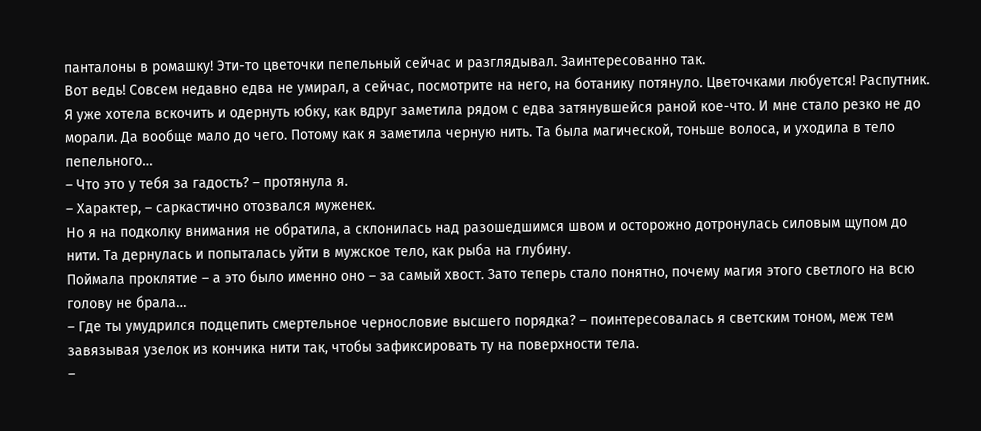панталоны в ромашку! Эти-то цветочки пепельный сейчас и разглядывал. Заинтересованно так.
Вот ведь! Совсем недавно едва не умирал, а сейчас, посмотрите на него, на ботанику потянуло. Цветочками любуется! Распутник. Я уже хотела вскочить и одернуть юбку, как вдруг заметила рядом с едва затянувшейся раной кое-что. И мне стало резко не до морали. Да вообще мало до чего. Потому как я заметила черную нить. Та была магической, тоньше волоса, и уходила в тело пепельного…
– Что это у тебя за гадость? – протянула я.
– Характер, – саркастично отозвался муженек.
Но я на подколку внимания не обратила, а склонилась над разошедшимся швом и осторожно дотронулась силовым щупом до нити. Та дернулась и попыталась уйти в мужское тело, как рыба на глубину.
Поймала проклятие – а это было именно оно – за самый хвост. Зато теперь стало понятно, почему магия этого светлого на всю голову не брала…
– Где ты умудрился подцепить смертельное чернословие высшего порядка? – поинтересовалась я светским тоном, меж тем завязывая узелок из кончика нити так, чтобы зафиксировать ту на поверхности тела.
–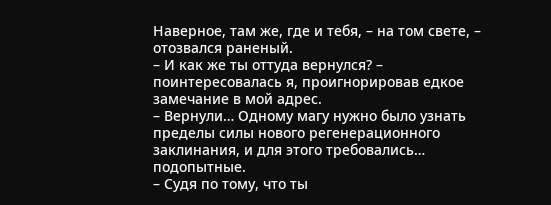Наверное, там же, где и тебя, – на том свете, – отозвался раненый.
– И как же ты оттуда вернулся? – поинтересовалась я, проигнорировав едкое замечание в мой адрес.
– Вернули… Одному магу нужно было узнать пределы силы нового регенерационного заклинания, и для этого требовались… подопытные.
– Судя по тому, что ты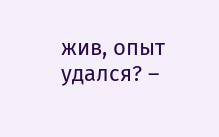жив, опыт удался? –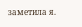заметила я.